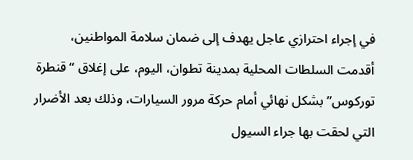في إجراء احترازي عاجل يهدف إلى ضمان سلامة المواطنين، أقدمت السلطات المحلية بمدينة تطوان، اليوم، على إغلاق “قنطرة توركوس” بشكل نهائي أمام حركة مرور السيارات، وذلك بعد الأضرار التي لحقت بها جراء السيول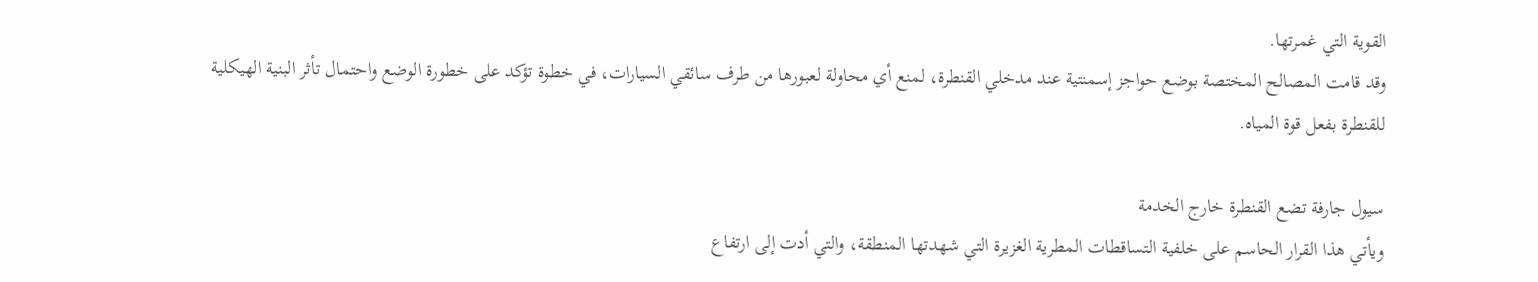القوية التي غمرتها.
وقد قامت المصالح المختصة بوضع حواجز إسمنتية عند مدخلي القنطرة، لمنع أي محاولة لعبورها من طرف سائقي السيارات، في خطوة تؤكد على خطورة الوضع واحتمال تأثر البنية الهيكلية للقنطرة بفعل قوة المياه.

سيول جارفة تضع القنطرة خارج الخدمة
ويأتي هذا القرار الحاسم على خلفية التساقطات المطرية الغزيرة التي شهدتها المنطقة، والتي أدت إلى ارتفاع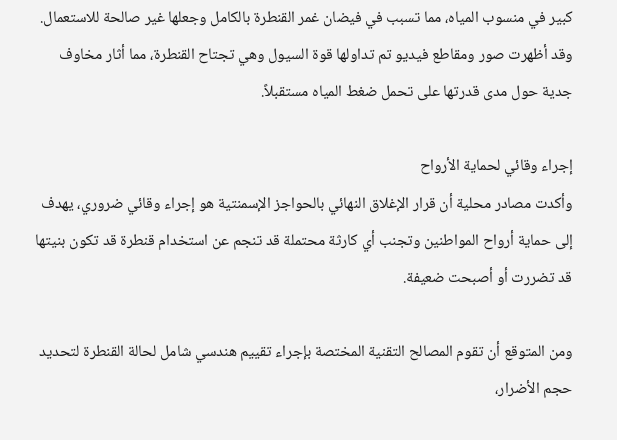كبير في منسوب المياه، مما تسبب في فيضان غمر القنطرة بالكامل وجعلها غير صالحة للاستعمال. وقد أظهرت صور ومقاطع فيديو تم تداولها قوة السيول وهي تجتاح القنطرة، مما أثار مخاوف جدية حول مدى قدرتها على تحمل ضغط المياه مستقبلاً.

إجراء وقائي لحماية الأرواح
وأكدت مصادر محلية أن قرار الإغلاق النهائي بالحواجز الإسمنتية هو إجراء وقائي ضروري، يهدف إلى حماية أرواح المواطنين وتجنب أي كارثة محتملة قد تنجم عن استخدام قنطرة قد تكون بنيتها قد تضررت أو أصبحت ضعيفة.

ومن المتوقع أن تقوم المصالح التقنية المختصة بإجراء تقييم هندسي شامل لحالة القنطرة لتحديد حجم الأضرار،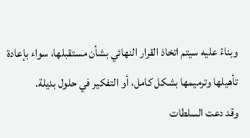وبناءً عليه سيتم اتخاذ القرار النهائي بشأن مستقبلها، سواء بإعادة تأهيلها وترميمها بشكل كامل، أو التفكير في حلول بديلة.
وقد دعت السلطات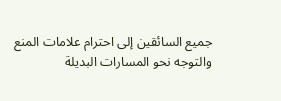جميع السائقين إلى احترام علامات المنع والتوجه نحو المسارات البديلة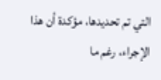التي تم تحديدها، مؤكدة أن هذا الإجراء، رغم ما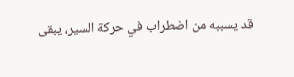قد يسببه من اضطراب في حركة السير، يبقى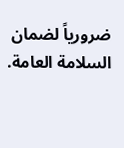ضرورياً لضمان السلامة العامة.